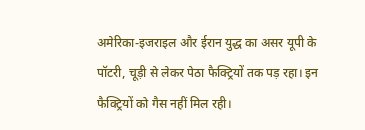अमेरिका-इजराइल और ईरान युद्ध का असर यूपी के पॉटरी, चूड़ी से लेकर पेठा फैक्ट्रियों तक पड़ रहा। इन फैक्ट्रियों को गैस नहीं मिल रही।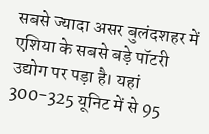सबसे ज्यादा असर बुलंदशहर में एशिया के सबसे बड़े पॉटरी उद्योग पर पड़ा है। यहां 300-325 यूनिट में से 95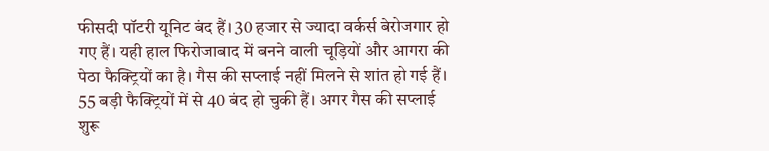फीसदी पॉटरी यूनिट बंद हैं। 30 हजार से ज्यादा वर्कर्स बेरोजगार हो गए हैं। यही हाल फिरोजाबाद में बनने वाली चूड़ियों और आगरा की पेठा फैक्ट्रियों का है। गैस की सप्लाई नहीं मिलने से शांत हो गई हैं। 55 बड़ी फैक्ट्रियों में से 40 बंद हो चुकी हैं। अगर गैस की सप्लाई शुरू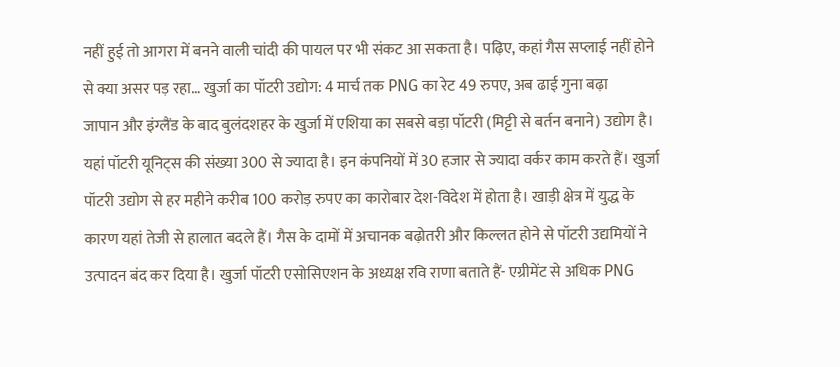नहीं हुई तो आगरा में बनने वाली चांदी की पायल पर भी संकट आ सकता है। पढ़िए, कहां गैस सप्लाई नहीं होने से क्या असर पड़ रहा… खुर्जा का पॉटरी उद्योग: 4 मार्च तक PNG का रेट 49 रुपए, अब ढाई गुना बढ़ा
जापान और इंग्लैंड के बाद बुलंदशहर के खुर्जा में एशिया का सबसे बड़ा पॉटरी (मिट्टी से बर्तन बनाने) उद्योग है। यहां पॉटरी यूनिट्स की संख्या 300 से ज्यादा है। इन कंपनियों में 30 हजार से ज्यादा वर्कर काम करते हैं। खुर्जा पॉटरी उद्योग से हर महीने करीब 100 करोड़ रुपए का कारोबार देश-विदेश में होता है। खाड़ी क्षेत्र में युद्ध के कारण यहां तेजी से हालात बदले हैं। गैस के दामों में अचानक बढ़ोतरी और किल्लत होने से पॉटरी उद्यमियों ने उत्पादन बंद कर दिया है। खुर्जा पॉटरी एसोसिएशन के अध्यक्ष रवि राणा बताते हैं- एग्रीमेंट से अधिक PNG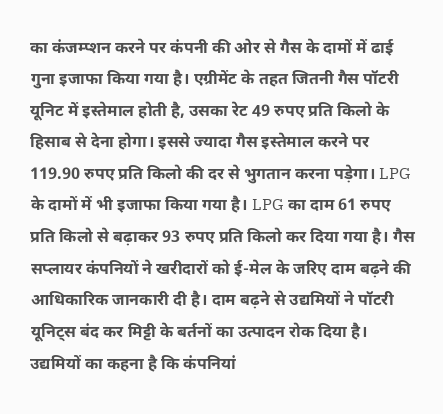का कंजम्प्शन करने पर कंपनी की ओर से गैस के दामों में ढाई गुना इजाफा किया गया है। एग्रीमेंट के तहत जितनी गैस पॉटरी यूनिट में इस्तेमाल होती है, उसका रेट 49 रुपए प्रति किलो के हिसाब से देना होगा। इससे ज्यादा गैस इस्तेमाल करने पर 119.90 रुपए प्रति किलो की दर से भुगतान करना पड़ेगा। LPG के दामों में भी इजाफा किया गया है। LPG का दाम 61 रुपए प्रति किलो से बढ़ाकर 93 रुपए प्रति किलो कर दिया गया है। गैस सप्लायर कंपनियों ने खरीदारों को ई-मेल के जरिए दाम बढ़ने की आधिकारिक जानकारी दी है। दाम बढ़ने से उद्यमियों ने पॉटरी यूनिट्स बंद कर मिट्टी के बर्तनों का उत्पादन रोक दिया है। उद्यमियों का कहना है कि कंपनियां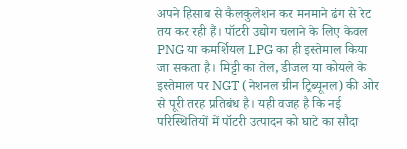अपने हिसाब से कैलकुलेशन कर मनमाने ढंग से रेट तय कर रही हैं। पॉटरी उद्योग चलाने के लिए केवल PNG या कमर्शियल LPG का ही इस्तेमाल किया जा सकता है। मिट्टी का तेल, डीजल या कोयले के इस्तेमाल पर NGT (नेशनल ग्रीन ट्रिब्यूनल) की ओर से पूरी तरह प्रतिबंध है। यही वजह है कि नई परिस्थितियों में पॉटरी उत्पादन को घाटे का सौदा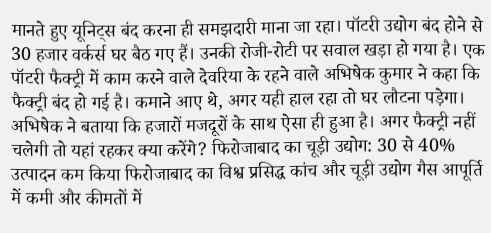मानते हुए यूनिट्स बंद करना ही समझदारी माना जा रहा। पॉटरी उद्योग बंद होने से 30 हजार वर्कर्स घर बैठ गए हैं। उनकी रोजी-रोटी पर सवाल खड़ा हो गया है। एक पॉटरी फैक्ट्री में काम करने वाले देवरिया के रहने वाले अभिषेक कुमार ने कहा कि फैक्ट्री बंद हो गई है। कमाने आए थे, अगर यही हाल रहा तो घर लौटना पड़ेगा। अभिषेक ने बताया कि हजारों मजदूरों के साथ ऐसा ही हुआ है। अगर फैक्ट्री नहीं चलेगी तो यहां रहकर क्या करेंगे? फिरोजाबाद का चूड़ी उद्योग: 30 से 40% उत्पादन कम किया फिरोजाबाद का विश्व प्रसिद्ध कांच और चूड़ी उद्योग गैस आपूर्ति में कमी और कीमतों में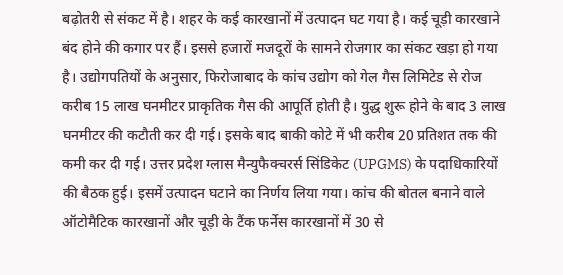बढ़ोतरी से संकट में है। शहर के कई कारखानों में उत्पादन घट गया है। कई चूड़ी कारखाने बंद होने की कगार पर हैं। इससे हजारों मजदूरों के सामने रोजगार का संकट खड़ा हो गया है। उद्योगपतियों के अनुसार, फिरोजाबाद के कांच उद्योग को गेल गैस लिमिटेड से रोज करीब 15 लाख घनमीटर प्राकृतिक गैस की आपूर्ति होती है। युद्ध शुरू होने के बाद 3 लाख घनमीटर की कटौती कर दी गई। इसके बाद बाकी कोटे में भी करीब 20 प्रतिशत तक की कमी कर दी गई। उत्तर प्रदेश ग्लास मैन्युफैक्चरर्स सिंडिकेट (UPGMS) के पदाधिकारियों की बैठक हुई। इसमें उत्पादन घटाने का निर्णय लिया गया। कांच की बोतल बनाने वाले ऑटोमैटिक कारखानों और चूड़ी के टैंक फर्नेस कारखानों में 30 से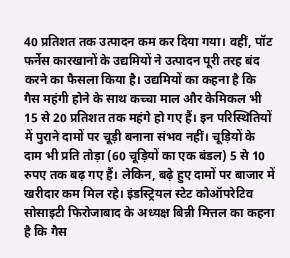40 प्रतिशत तक उत्पादन कम कर दिया गया। वहीं, पॉट फर्नेस कारखानों के उद्यमियों ने उत्पादन पूरी तरह बंद करने का फैसला किया है। उद्यमियों का कहना है कि गैस महंगी होने के साथ कच्चा माल और केमिकल भी 15 से 20 प्रतिशत तक महंगे हो गए हैं। इन परिस्थितियों में पुराने दामों पर चूड़ी बनाना संभव नहीं। चूड़ियों के दाम भी प्रति तोड़ा (60 चूड़ियों का एक बंडल) 5 से 10 रुपए तक बढ़ गए हैं। लेकिन, बढ़े हुए दामों पर बाजार में खरीदार कम मिल रहे। इंडस्ट्रियल स्टेट कोऑपरेटिव सोसाइटी फिरोजाबाद के अध्यक्ष बिन्नी मित्तल का कहना है कि गैस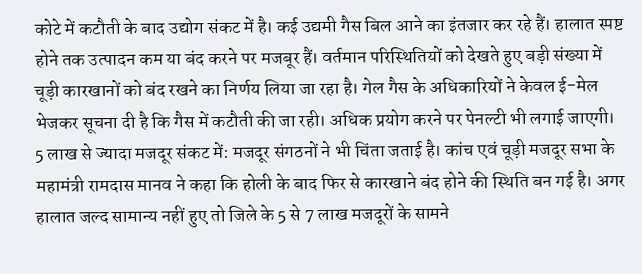कोटे में कटौती के बाद उद्योग संकट में है। कई उद्यमी गैस बिल आने का इंतजार कर रहे हैं। हालात स्पष्ट होने तक उत्पादन कम या बंद करने पर मजबूर हैं। वर्तमान परिस्थितियों को देखते हुए बड़ी संख्या में चूड़ी कारखानों को बंद रखने का निर्णय लिया जा रहा है। गेल गैस के अधिकारियों ने केवल ई-मेल भेजकर सूचना दी है कि गैस में कटौती की जा रही। अधिक प्रयोग करने पर पेनल्टी भी लगाई जाएगी। 5 लाख से ज्यादा मजदूर संकट में: मजदूर संगठनों ने भी चिंता जताई है। कांच एवं चूड़ी मजदूर सभा के महामंत्री रामदास मानव ने कहा कि होली के बाद फिर से कारखाने बंद होने की स्थिति बन गई है। अगर हालात जल्द सामान्य नहीं हुए तो जिले के 5 से 7 लाख मजदूरों के सामने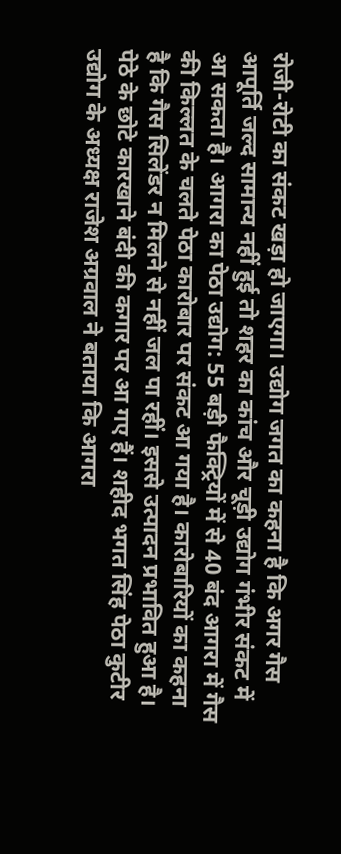रोजी-रोटी का संकट खड़ा हो जाएगा। उद्योग जगत का कहना है कि अगर गैस आपूर्ति जल्द सामान्य नहीं हुई तो शहर का कांच और चूड़ी उद्योग गंभीर संकट में आ सकता है। आगरा का पेठा उद्योग: 55 बड़ी फैक्ट्रियों में से 40 बंद आगरा में गैस की किल्लत के चलते पेठा कारोबार पर संकट आ गया है। कारोबारियों का कहना है कि गैस सिलेंडर न मिलने से नहीं जल पा रहीं। इससे उत्पादन प्रभावित हुआ है। पेठे के छोटे कारखाने बंदी की कगार पर आ गए हैं। शहीद भगत सिंह पेठा कुटीर उद्योग के अध्यक्ष राजेश अग्रवाल ने बताया कि आगरा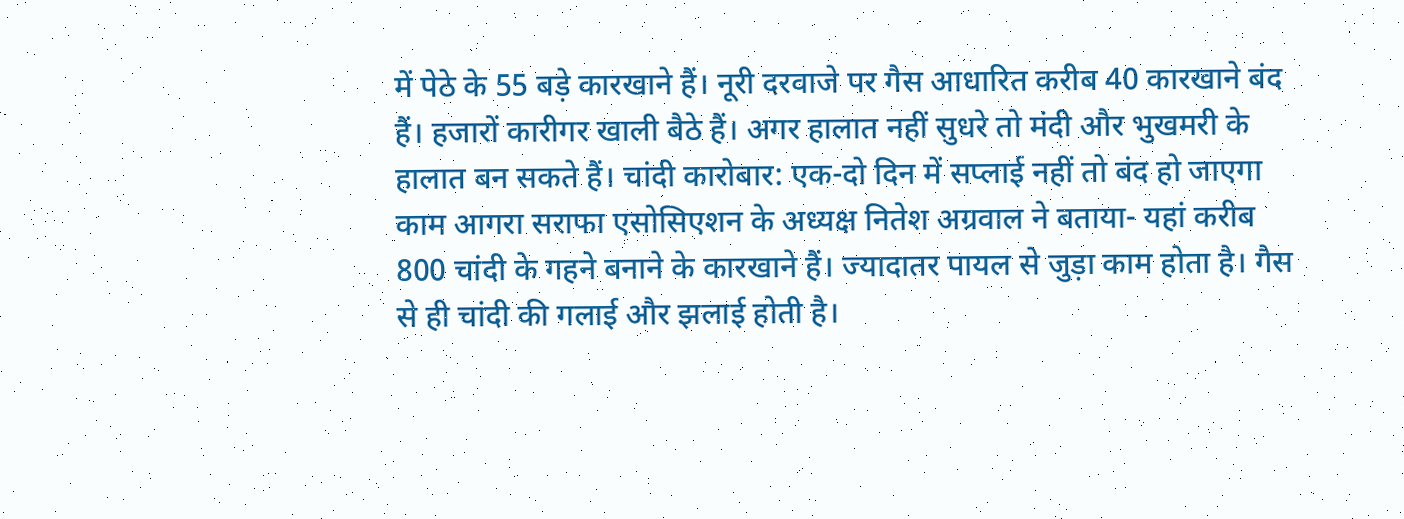में पेठे के 55 बड़े कारखाने हैं। नूरी दरवाजे पर गैस आधारित करीब 40 कारखाने बंद हैं। हजारों कारीगर खाली बैठे हैं। अगर हालात नहीं सुधरे तो मंदी और भुखमरी के हालात बन सकते हैं। चांदी कारोबार: एक-दो दिन में सप्लाई नहीं तो बंद हो जाएगा काम आगरा सराफा एसोसिएशन के अध्यक्ष नितेश अग्रवाल ने बताया- यहां करीब 800 चांदी के गहने बनाने के कारखाने हैं। ज्यादातर पायल से जुड़ा काम होता है। गैस से ही चांदी की गलाई और झलाई होती है।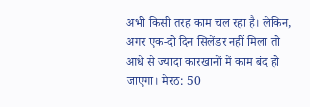अभी किसी तरह काम चल रहा है। लेकिन, अगर एक-दो दिन सिलेंडर नहीं मिला तो आधे से ज्यादा कारखानों में काम बंद हो जाएगा। मेरठ: 50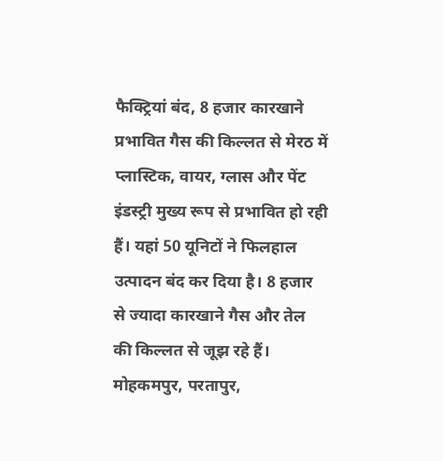फैक्ट्रियां बंद, 8 हजार कारखाने प्रभावित गैस की किल्लत से मेरठ में प्लास्टिक, वायर, ग्लास और पेंट इंडस्ट्री मुख्य रूप से प्रभावित हो रही हैं। यहां 50 यूनिटों ने फिलहाल उत्पादन बंद कर दिया है। 8 हजार से ज्यादा कारखाने गैस और तेल की किल्लत से जूझ रहे हैं। मोहकमपुर, परतापुर,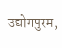उद्योगपुरम,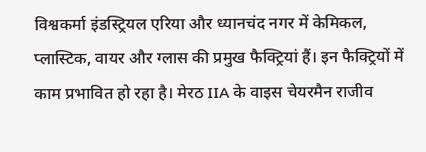विश्वकर्मा इंडस्ट्रियल एरिया और ध्यानचंद नगर में केमिकल, प्लास्टिक, वायर और ग्लास की प्रमुख फैक्ट्रियां हैं। इन फैक्ट्रियों में काम प्रभावित हो रहा है। मेरठ IIA के वाइस चेयरमैन राजीव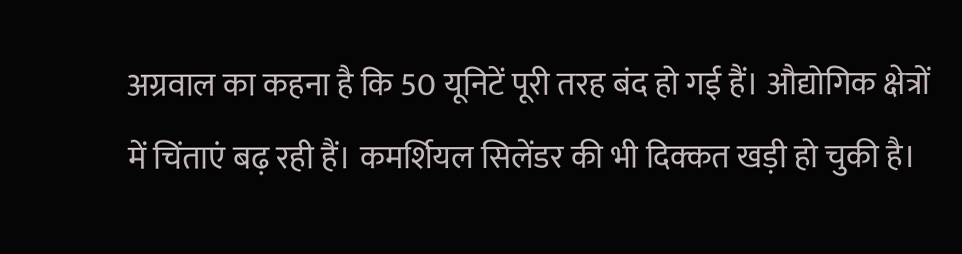अग्रवाल का कहना है कि 50 यूनिटें पूरी तरह बंद हो गई हैं। औद्योगिक क्षेत्रों में चिंताएं बढ़ रही हैं। कमर्शियल सिलेंडर की भी दिक्कत खड़ी हो चुकी है।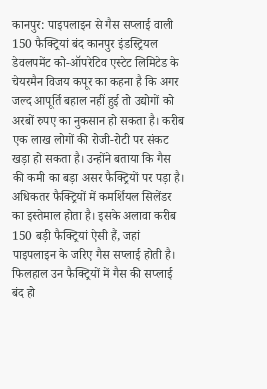कानपुर: पाइपलाइन से गैस सप्लाई वाली 150 फैक्ट्रियां बंद कानपुर इंडस्ट्रियल डेवलपमेंट को-ऑपरेटिव एस्टेट लिमिटेड के चेयरमैन विजय कपूर का कहना है कि अगर जल्द आपूर्ति बहाल नहीं हुई तो उद्योगों को अरबों रुपए का नुकसान हो सकता है। करीब एक लाख लोगों की रोजी-रोटी पर संकट खड़ा हो सकता है। उन्होंने बताया कि गैस की कमी का बड़ा असर फैक्ट्रियों पर पड़ा है। अधिकतर फैक्ट्रियों में कमर्शियल सिलेंडर का इस्तेमाल होता है। इसके अलावा करीब 150 बड़ी फैक्ट्रियां ऐसी हैं, जहां पाइपलाइन के जरिए गैस सप्लाई होती है। फिलहाल उन फैक्ट्रियों में गैस की सप्लाई बंद हो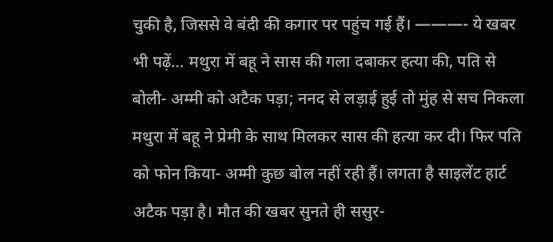चुकी है, जिससे वे बंदी की कगार पर पहुंच गई हैं। ———- ये खबर भी पढ़ें… मथुरा में बहू ने सास की गला दबाकर हत्या की, पति से बोली- अम्मी को अटैक पड़ा; ननद से लड़ाई हुई तो मुंह से सच निकला
मथुरा में बहू ने प्रेमी के साथ मिलकर सास की हत्या कर दी। फिर पति को फोन किया- अम्मी कुछ बोल नहीं रही हैं। लगता है साइलेंट हार्ट अटैक पड़ा है। मौत की खबर सुनते ही ससुर-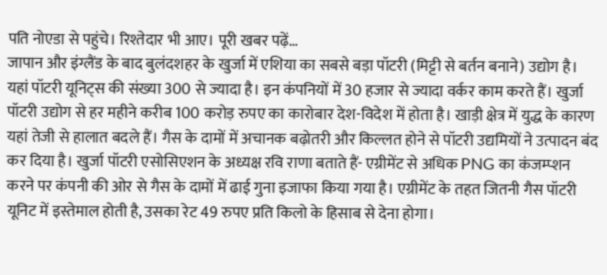पति नोएडा से पहुंचे। रिश्तेदार भी आए। पूरी खबर पढ़ें…
जापान और इंग्लैंड के बाद बुलंदशहर के खुर्जा में एशिया का सबसे बड़ा पॉटरी (मिट्टी से बर्तन बनाने) उद्योग है। यहां पॉटरी यूनिट्स की संख्या 300 से ज्यादा है। इन कंपनियों में 30 हजार से ज्यादा वर्कर काम करते हैं। खुर्जा पॉटरी उद्योग से हर महीने करीब 100 करोड़ रुपए का कारोबार देश-विदेश में होता है। खाड़ी क्षेत्र में युद्ध के कारण यहां तेजी से हालात बदले हैं। गैस के दामों में अचानक बढ़ोतरी और किल्लत होने से पॉटरी उद्यमियों ने उत्पादन बंद कर दिया है। खुर्जा पॉटरी एसोसिएशन के अध्यक्ष रवि राणा बताते हैं- एग्रीमेंट से अधिक PNG का कंजम्प्शन करने पर कंपनी की ओर से गैस के दामों में ढाई गुना इजाफा किया गया है। एग्रीमेंट के तहत जितनी गैस पॉटरी यूनिट में इस्तेमाल होती है, उसका रेट 49 रुपए प्रति किलो के हिसाब से देना होगा।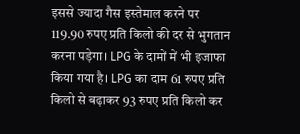इससे ज्यादा गैस इस्तेमाल करने पर 119.90 रुपए प्रति किलो की दर से भुगतान करना पड़ेगा। LPG के दामों में भी इजाफा किया गया है। LPG का दाम 61 रुपए प्रति किलो से बढ़ाकर 93 रुपए प्रति किलो कर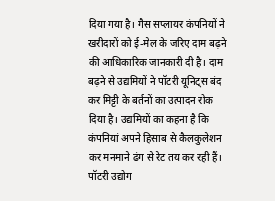दिया गया है। गैस सप्लायर कंपनियों ने खरीदारों को ई-मेल के जरिए दाम बढ़ने की आधिकारिक जानकारी दी है। दाम बढ़ने से उद्यमियों ने पॉटरी यूनिट्स बंद कर मिट्टी के बर्तनों का उत्पादन रोक दिया है। उद्यमियों का कहना है कि कंपनियां अपने हिसाब से कैलकुलेशन कर मनमाने ढंग से रेट तय कर रही हैं। पॉटरी उद्योग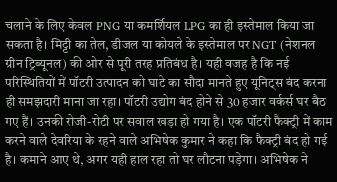चलाने के लिए केवल PNG या कमर्शियल LPG का ही इस्तेमाल किया जा सकता है। मिट्टी का तेल, डीजल या कोयले के इस्तेमाल पर NGT (नेशनल ग्रीन ट्रिब्यूनल) की ओर से पूरी तरह प्रतिबंध है। यही वजह है कि नई परिस्थितियों में पॉटरी उत्पादन को घाटे का सौदा मानते हुए यूनिट्स बंद करना ही समझदारी माना जा रहा। पॉटरी उद्योग बंद होने से 30 हजार वर्कर्स घर बैठ गए हैं। उनकी रोजी-रोटी पर सवाल खड़ा हो गया है। एक पॉटरी फैक्ट्री में काम करने वाले देवरिया के रहने वाले अभिषेक कुमार ने कहा कि फैक्ट्री बंद हो गई है। कमाने आए थे, अगर यही हाल रहा तो घर लौटना पड़ेगा। अभिषेक ने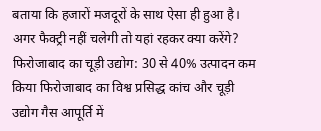बताया कि हजारों मजदूरों के साथ ऐसा ही हुआ है। अगर फैक्ट्री नहीं चलेगी तो यहां रहकर क्या करेंगे? फिरोजाबाद का चूड़ी उद्योग: 30 से 40% उत्पादन कम किया फिरोजाबाद का विश्व प्रसिद्ध कांच और चूड़ी उद्योग गैस आपूर्ति में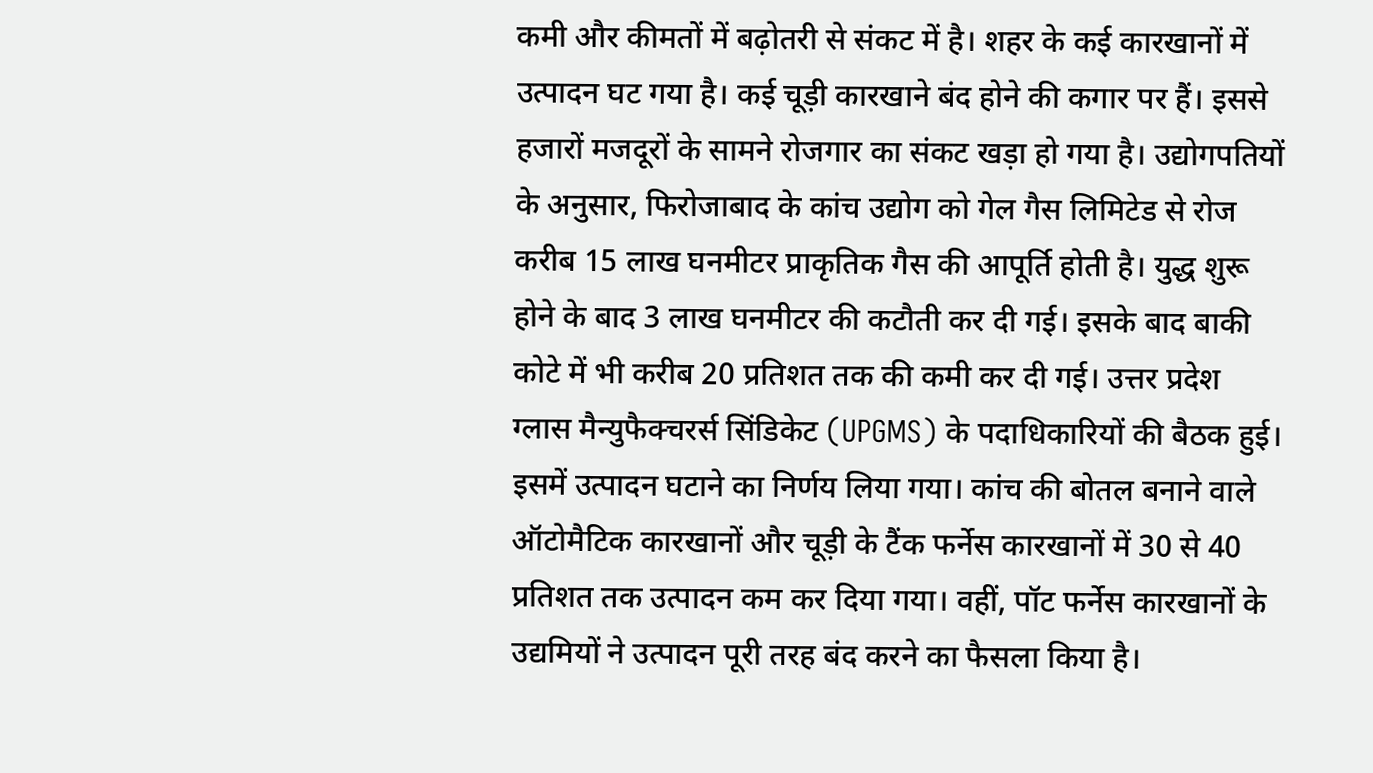कमी और कीमतों में बढ़ोतरी से संकट में है। शहर के कई कारखानों में उत्पादन घट गया है। कई चूड़ी कारखाने बंद होने की कगार पर हैं। इससे हजारों मजदूरों के सामने रोजगार का संकट खड़ा हो गया है। उद्योगपतियों के अनुसार, फिरोजाबाद के कांच उद्योग को गेल गैस लिमिटेड से रोज करीब 15 लाख घनमीटर प्राकृतिक गैस की आपूर्ति होती है। युद्ध शुरू होने के बाद 3 लाख घनमीटर की कटौती कर दी गई। इसके बाद बाकी कोटे में भी करीब 20 प्रतिशत तक की कमी कर दी गई। उत्तर प्रदेश ग्लास मैन्युफैक्चरर्स सिंडिकेट (UPGMS) के पदाधिकारियों की बैठक हुई। इसमें उत्पादन घटाने का निर्णय लिया गया। कांच की बोतल बनाने वाले ऑटोमैटिक कारखानों और चूड़ी के टैंक फर्नेस कारखानों में 30 से 40 प्रतिशत तक उत्पादन कम कर दिया गया। वहीं, पॉट फर्नेस कारखानों के उद्यमियों ने उत्पादन पूरी तरह बंद करने का फैसला किया है।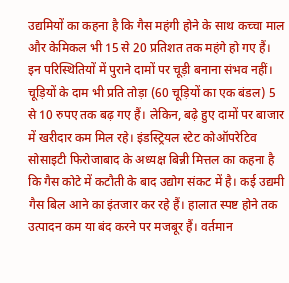उद्यमियों का कहना है कि गैस महंगी होने के साथ कच्चा माल और केमिकल भी 15 से 20 प्रतिशत तक महंगे हो गए हैं। इन परिस्थितियों में पुराने दामों पर चूड़ी बनाना संभव नहीं। चूड़ियों के दाम भी प्रति तोड़ा (60 चूड़ियों का एक बंडल) 5 से 10 रुपए तक बढ़ गए हैं। लेकिन, बढ़े हुए दामों पर बाजार में खरीदार कम मिल रहे। इंडस्ट्रियल स्टेट कोऑपरेटिव सोसाइटी फिरोजाबाद के अध्यक्ष बिन्नी मित्तल का कहना है कि गैस कोटे में कटौती के बाद उद्योग संकट में है। कई उद्यमी गैस बिल आने का इंतजार कर रहे हैं। हालात स्पष्ट होने तक उत्पादन कम या बंद करने पर मजबूर हैं। वर्तमान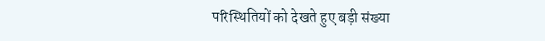परिस्थितियों को देखते हुए बड़ी संख्या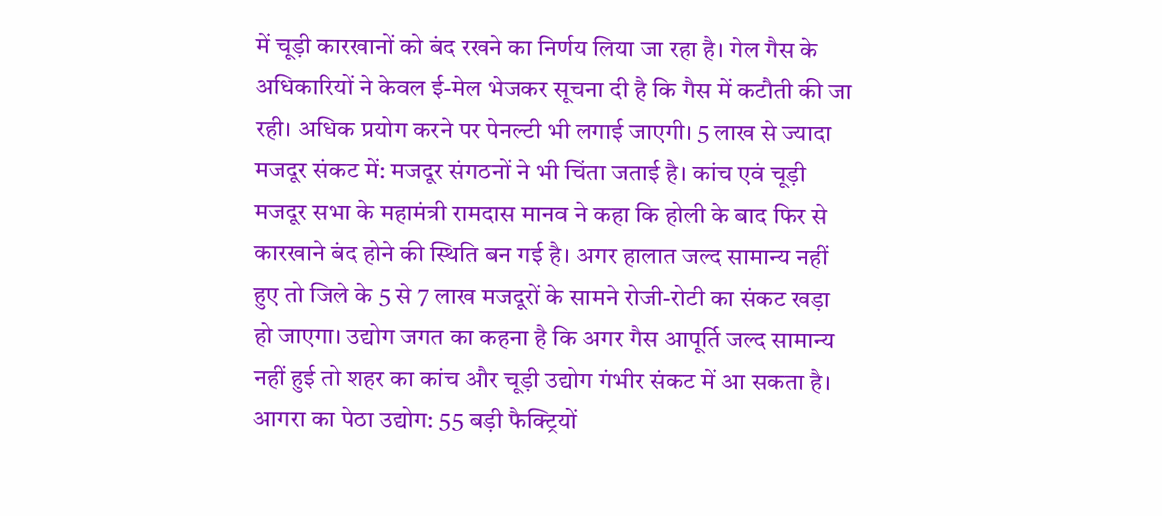में चूड़ी कारखानों को बंद रखने का निर्णय लिया जा रहा है। गेल गैस के अधिकारियों ने केवल ई-मेल भेजकर सूचना दी है कि गैस में कटौती की जा रही। अधिक प्रयोग करने पर पेनल्टी भी लगाई जाएगी। 5 लाख से ज्यादा मजदूर संकट में: मजदूर संगठनों ने भी चिंता जताई है। कांच एवं चूड़ी मजदूर सभा के महामंत्री रामदास मानव ने कहा कि होली के बाद फिर से कारखाने बंद होने की स्थिति बन गई है। अगर हालात जल्द सामान्य नहीं हुए तो जिले के 5 से 7 लाख मजदूरों के सामने रोजी-रोटी का संकट खड़ा हो जाएगा। उद्योग जगत का कहना है कि अगर गैस आपूर्ति जल्द सामान्य नहीं हुई तो शहर का कांच और चूड़ी उद्योग गंभीर संकट में आ सकता है। आगरा का पेठा उद्योग: 55 बड़ी फैक्ट्रियों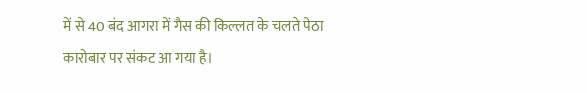में से 40 बंद आगरा में गैस की किल्लत के चलते पेठा कारोबार पर संकट आ गया है।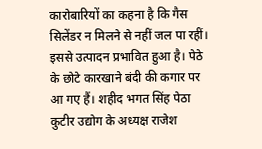कारोबारियों का कहना है कि गैस सिलेंडर न मिलने से नहीं जल पा रहीं। इससे उत्पादन प्रभावित हुआ है। पेठे के छोटे कारखाने बंदी की कगार पर आ गए हैं। शहीद भगत सिंह पेठा कुटीर उद्योग के अध्यक्ष राजेश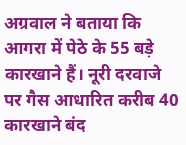अग्रवाल ने बताया कि आगरा में पेठे के 55 बड़े कारखाने हैं। नूरी दरवाजे पर गैस आधारित करीब 40 कारखाने बंद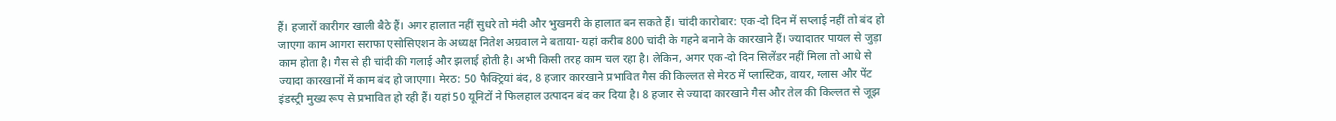हैं। हजारों कारीगर खाली बैठे हैं। अगर हालात नहीं सुधरे तो मंदी और भुखमरी के हालात बन सकते हैं। चांदी कारोबार: एक-दो दिन में सप्लाई नहीं तो बंद हो जाएगा काम आगरा सराफा एसोसिएशन के अध्यक्ष नितेश अग्रवाल ने बताया- यहां करीब 800 चांदी के गहने बनाने के कारखाने हैं। ज्यादातर पायल से जुड़ा काम होता है। गैस से ही चांदी की गलाई और झलाई होती है। अभी किसी तरह काम चल रहा है। लेकिन, अगर एक-दो दिन सिलेंडर नहीं मिला तो आधे से ज्यादा कारखानों में काम बंद हो जाएगा। मेरठ: 50 फैक्ट्रियां बंद, 8 हजार कारखाने प्रभावित गैस की किल्लत से मेरठ में प्लास्टिक, वायर, ग्लास और पेंट इंडस्ट्री मुख्य रूप से प्रभावित हो रही हैं। यहां 50 यूनिटों ने फिलहाल उत्पादन बंद कर दिया है। 8 हजार से ज्यादा कारखाने गैस और तेल की किल्लत से जूझ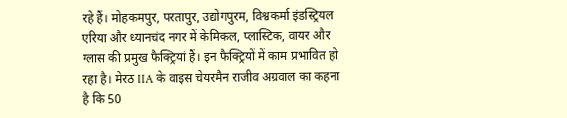रहे हैं। मोहकमपुर, परतापुर, उद्योगपुरम, विश्वकर्मा इंडस्ट्रियल एरिया और ध्यानचंद नगर में केमिकल, प्लास्टिक, वायर और ग्लास की प्रमुख फैक्ट्रियां हैं। इन फैक्ट्रियों में काम प्रभावित हो रहा है। मेरठ IIA के वाइस चेयरमैन राजीव अग्रवाल का कहना है कि 50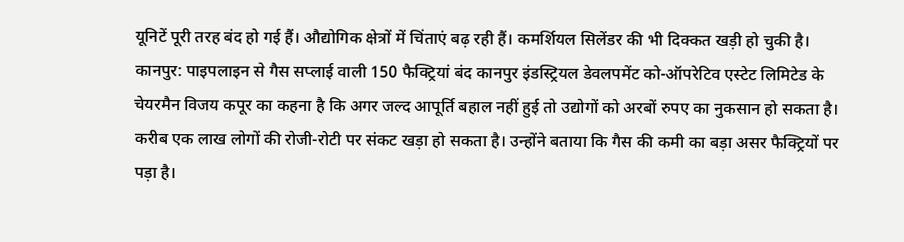यूनिटें पूरी तरह बंद हो गई हैं। औद्योगिक क्षेत्रों में चिंताएं बढ़ रही हैं। कमर्शियल सिलेंडर की भी दिक्कत खड़ी हो चुकी है। कानपुर: पाइपलाइन से गैस सप्लाई वाली 150 फैक्ट्रियां बंद कानपुर इंडस्ट्रियल डेवलपमेंट को-ऑपरेटिव एस्टेट लिमिटेड के चेयरमैन विजय कपूर का कहना है कि अगर जल्द आपूर्ति बहाल नहीं हुई तो उद्योगों को अरबों रुपए का नुकसान हो सकता है। करीब एक लाख लोगों की रोजी-रोटी पर संकट खड़ा हो सकता है। उन्होंने बताया कि गैस की कमी का बड़ा असर फैक्ट्रियों पर पड़ा है।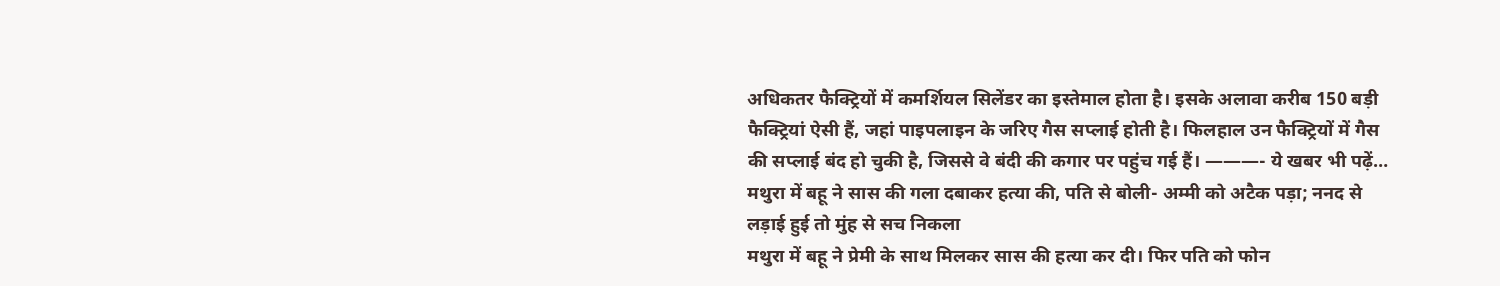अधिकतर फैक्ट्रियों में कमर्शियल सिलेंडर का इस्तेमाल होता है। इसके अलावा करीब 150 बड़ी फैक्ट्रियां ऐसी हैं, जहां पाइपलाइन के जरिए गैस सप्लाई होती है। फिलहाल उन फैक्ट्रियों में गैस की सप्लाई बंद हो चुकी है, जिससे वे बंदी की कगार पर पहुंच गई हैं। ———- ये खबर भी पढ़ें… मथुरा में बहू ने सास की गला दबाकर हत्या की, पति से बोली- अम्मी को अटैक पड़ा; ननद से लड़ाई हुई तो मुंह से सच निकला
मथुरा में बहू ने प्रेमी के साथ मिलकर सास की हत्या कर दी। फिर पति को फोन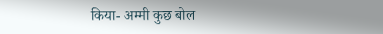किया- अम्मी कुछ बोल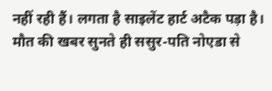नहीं रही हैं। लगता है साइलेंट हार्ट अटैक पड़ा है। मौत की खबर सुनते ही ससुर-पति नोएडा से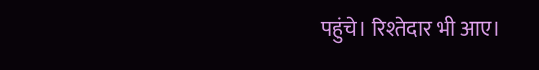पहुंचे। रिश्तेदार भी आए।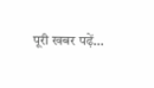पूरी खबर पढ़ें…